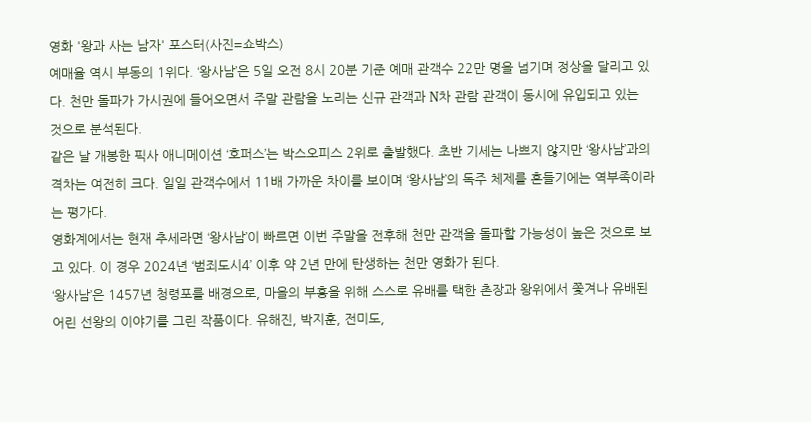영화 '왕과 사는 남자' 포스터(사진=쇼박스)
예매율 역시 부동의 1위다. ‘왕사남’은 5일 오전 8시 20분 기준 예매 관객수 22만 명을 넘기며 정상을 달리고 있다. 천만 돌파가 가시권에 들어오면서 주말 관람을 노리는 신규 관객과 N차 관람 관객이 동시에 유입되고 있는 것으로 분석된다.
같은 날 개봉한 픽사 애니메이션 ‘호퍼스’는 박스오피스 2위로 출발했다. 초반 기세는 나쁘지 않지만 ‘왕사남’과의 격차는 여전히 크다. 일일 관객수에서 11배 가까운 차이를 보이며 ‘왕사남’의 독주 체제를 흔들기에는 역부족이라는 평가다.
영화계에서는 현재 추세라면 ‘왕사남’이 빠르면 이번 주말을 전후해 천만 관객을 돌파할 가능성이 높은 것으로 보고 있다. 이 경우 2024년 ‘범죄도시4’ 이후 약 2년 만에 탄생하는 천만 영화가 된다.
‘왕사남’은 1457년 청령포를 배경으로, 마을의 부흥을 위해 스스로 유배를 택한 촌장과 왕위에서 쫓겨나 유배된 어린 선왕의 이야기를 그린 작품이다. 유해진, 박지훈, 전미도,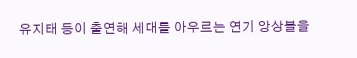유지태 등이 출연해 세대를 아우르는 연기 앙상블을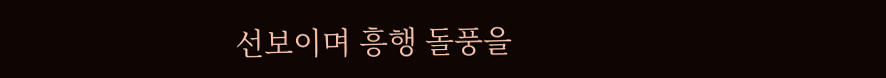선보이며 흥행 돌풍을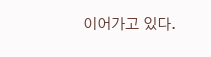이어가고 있다.